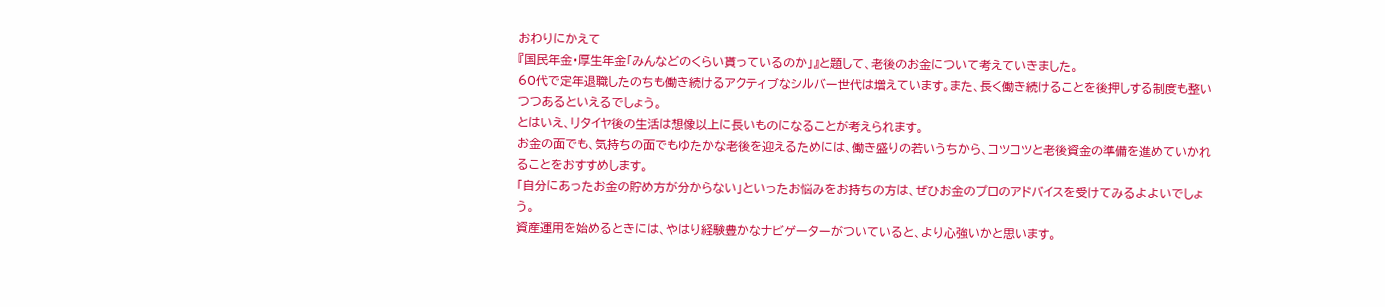おわりにかえて
『国民年金・厚生年金「みんなどのくらい貰っているのか」』と題して、老後のお金について考えていきました。
60代で定年退職したのちも働き続けるアクティブなシルバー世代は増えています。また、長く働き続けることを後押しする制度も整いつつあるといえるでしょう。
とはいえ、リタイヤ後の生活は想像以上に長いものになることが考えられます。
お金の面でも、気持ちの面でもゆたかな老後を迎えるためには、働き盛りの若いうちから、コツコツと老後資金の準備を進めていかれることをおすすめします。
「自分にあったお金の貯め方が分からない」といったお悩みをお持ちの方は、ぜひお金のプロのアドバイスを受けてみるよよいでしょう。
資産運用を始めるときには、やはり経験豊かなナビゲーターがついていると、より心強いかと思います。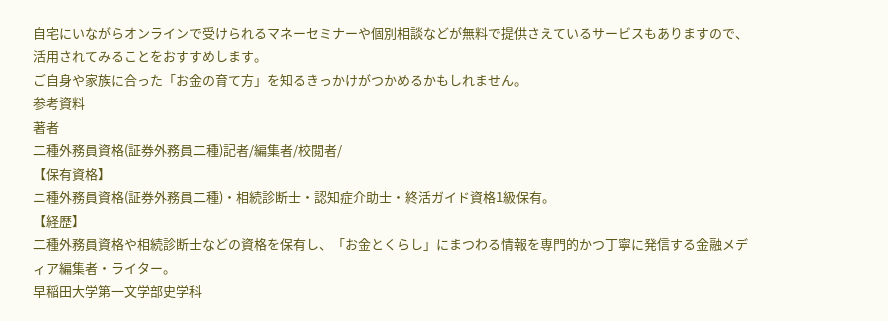自宅にいながらオンラインで受けられるマネーセミナーや個別相談などが無料で提供さえているサービスもありますので、活用されてみることをおすすめします。
ご自身や家族に合った「お金の育て方」を知るきっかけがつかめるかもしれません。
参考資料
著者
二種外務員資格(証券外務員二種)記者/編集者/校閲者/
【保有資格】
ニ種外務員資格(証券外務員二種)・相続診断士・認知症介助士・終活ガイド資格1級保有。
【経歴】
二種外務員資格や相続診断士などの資格を保有し、「お金とくらし」にまつわる情報を専門的かつ丁寧に発信する金融メディア編集者・ライター。
早稲田大学第一文学部史学科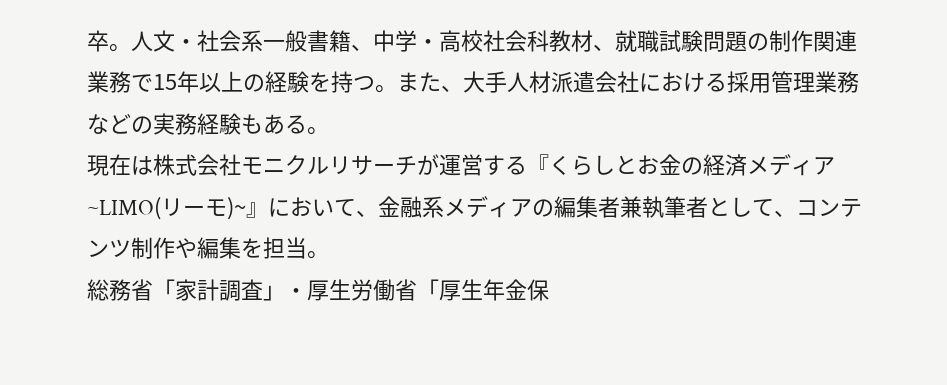卒。人文・社会系一般書籍、中学・高校社会科教材、就職試験問題の制作関連業務で15年以上の経験を持つ。また、大手人材派遣会社における採用管理業務などの実務経験もある。
現在は株式会社モニクルリサーチが運営する『くらしとお金の経済メディア~LIMO(リーモ)~』において、金融系メディアの編集者兼執筆者として、コンテンツ制作や編集を担当。
総務省「家計調査」・厚生労働省「厚生年金保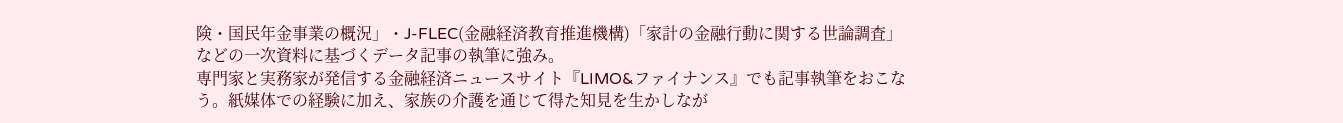険・国民年金事業の概況」・J-FLEC(金融経済教育推進機構)「家計の金融行動に関する世論調査」などの一次資料に基づくデータ記事の執筆に強み。
専門家と実務家が発信する金融経済ニュースサイト『LIMO&ファイナンス』でも記事執筆をおこなう。紙媒体での経験に加え、家族の介護を通じて得た知見を生かしなが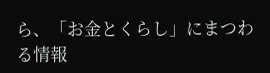ら、「お金とくらし」にまつわる情報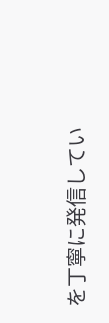を丁寧に発信してい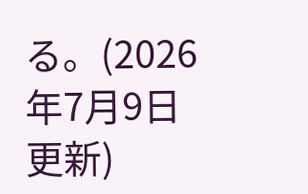る。(2026年7月9日更新)